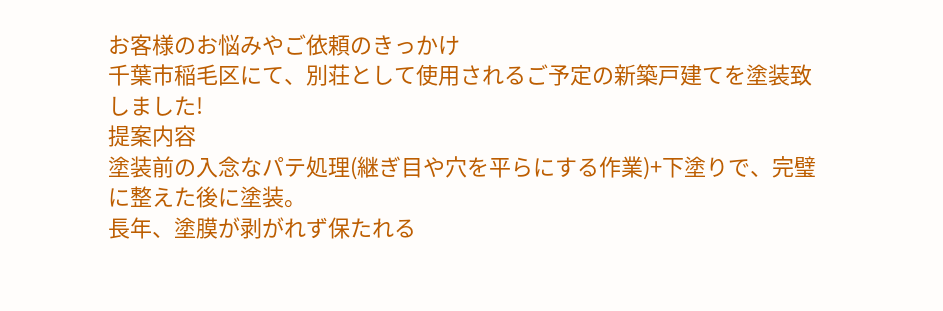お客様のお悩みやご依頼のきっかけ
千葉市稲毛区にて、別荘として使用されるご予定の新築戸建てを塗装致しました!
提案内容
塗装前の入念なパテ処理(継ぎ目や穴を平らにする作業)+下塗りで、完璧に整えた後に塗装。
長年、塗膜が剥がれず保たれる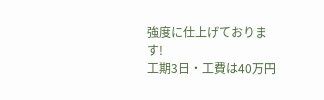強度に仕上げております!
工期3日・工費は40万円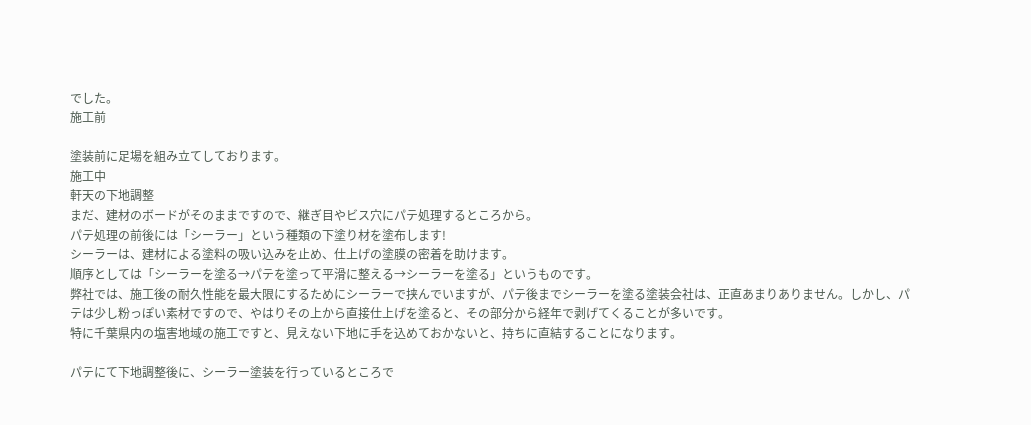でした。
施工前

塗装前に足場を組み立てしております。
施工中
軒天の下地調整
まだ、建材のボードがそのままですので、継ぎ目やビス穴にパテ処理するところから。
パテ処理の前後には「シーラー」という種類の下塗り材を塗布します!
シーラーは、建材による塗料の吸い込みを止め、仕上げの塗膜の密着を助けます。
順序としては「シーラーを塗る→パテを塗って平滑に整える→シーラーを塗る」というものです。
弊社では、施工後の耐久性能を最大限にするためにシーラーで挟んでいますが、パテ後までシーラーを塗る塗装会社は、正直あまりありません。しかし、パテは少し粉っぽい素材ですので、やはりその上から直接仕上げを塗ると、その部分から経年で剥げてくることが多いです。
特に千葉県内の塩害地域の施工ですと、見えない下地に手を込めておかないと、持ちに直結することになります。

パテにて下地調整後に、シーラー塗装を行っているところで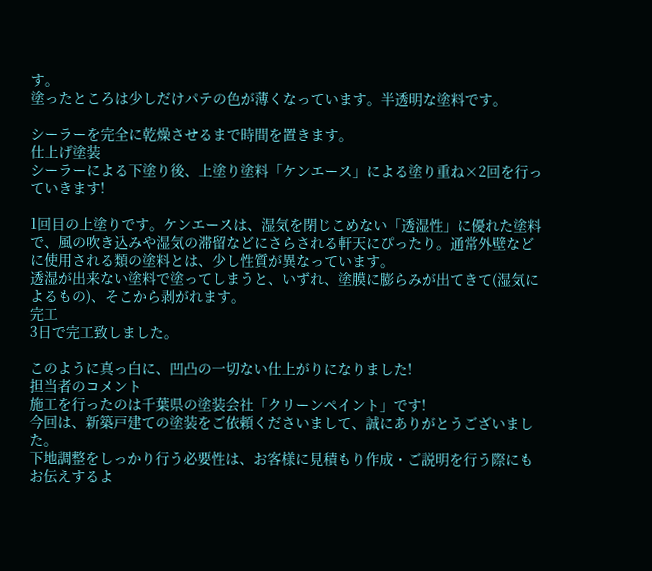す。
塗ったところは少しだけパテの色が薄くなっています。半透明な塗料です。

シーラーを完全に乾燥させるまで時間を置きます。
仕上げ塗装
シーラーによる下塗り後、上塗り塗料「ケンエース」による塗り重ね×2回を行っていきます!

1回目の上塗りです。ケンエースは、湿気を閉じこめない「透湿性」に優れた塗料で、風の吹き込みや湿気の滞留などにさらされる軒天にぴったり。通常外壁などに使用される類の塗料とは、少し性質が異なっています。
透湿が出来ない塗料で塗ってしまうと、いずれ、塗膜に膨らみが出てきて(湿気によるもの)、そこから剥がれます。
完工
3日で完工致しました。

このように真っ白に、凹凸の一切ない仕上がりになりました!
担当者のコメント
施工を行ったのは千葉県の塗装会社「クリーンペイント」です!
今回は、新築戸建ての塗装をご依頼くださいまして、誠にありがとうございました。
下地調整をしっかり行う必要性は、お客様に見積もり作成・ご説明を行う際にもお伝えするよ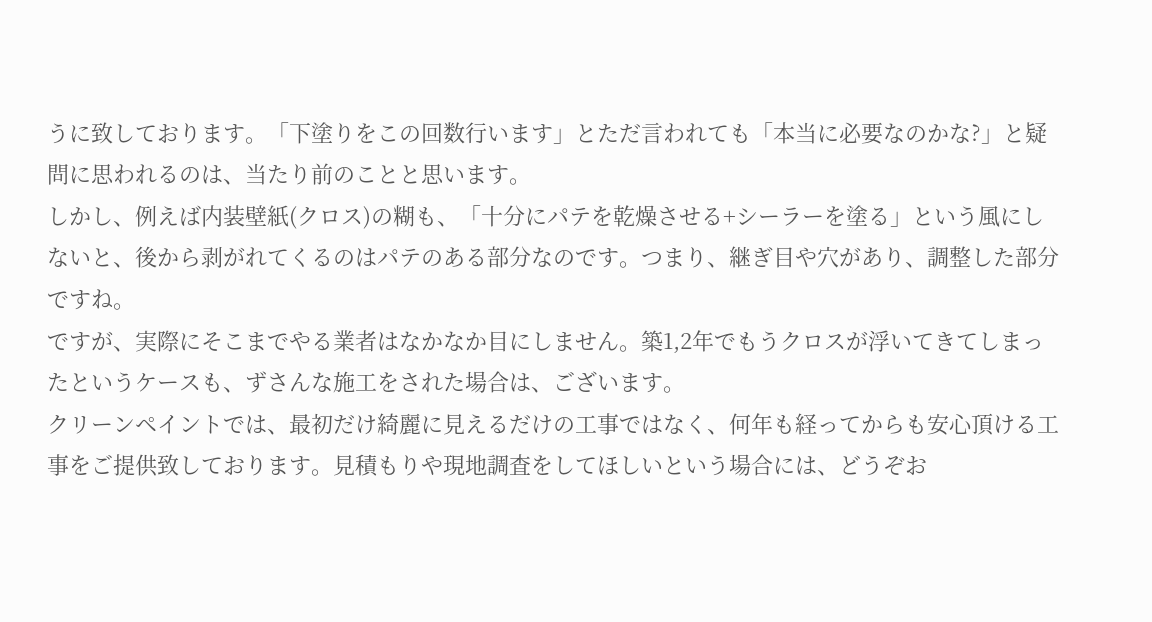うに致しております。「下塗りをこの回数行います」とただ言われても「本当に必要なのかな?」と疑問に思われるのは、当たり前のことと思います。
しかし、例えば内装壁紙(クロス)の糊も、「十分にパテを乾燥させる+シーラーを塗る」という風にしないと、後から剥がれてくるのはパテのある部分なのです。つまり、継ぎ目や穴があり、調整した部分ですね。
ですが、実際にそこまでやる業者はなかなか目にしません。築1,2年でもうクロスが浮いてきてしまったというケースも、ずさんな施工をされた場合は、ございます。
クリーンペイントでは、最初だけ綺麗に見えるだけの工事ではなく、何年も経ってからも安心頂ける工事をご提供致しております。見積もりや現地調査をしてほしいという場合には、どうぞお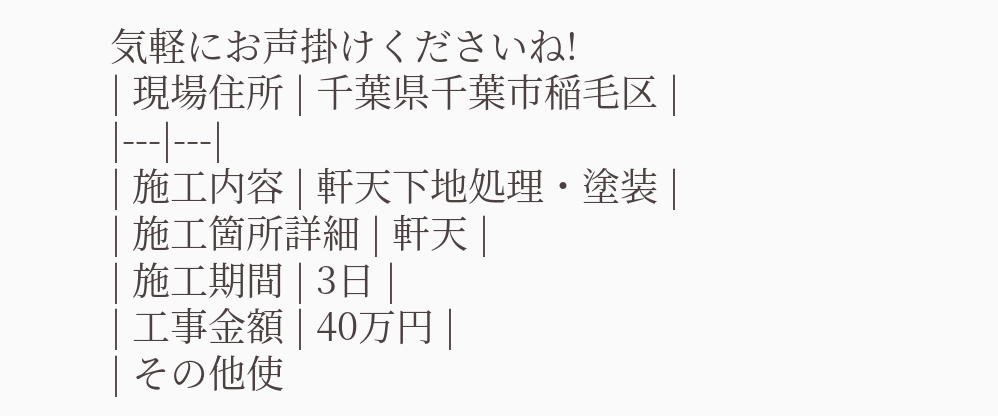気軽にお声掛けくださいね!
| 現場住所 | 千葉県千葉市稲毛区 |
|---|---|
| 施工内容 | 軒天下地処理・塗装 |
| 施工箇所詳細 | 軒天 |
| 施工期間 | 3日 |
| 工事金額 | 40万円 |
| その他使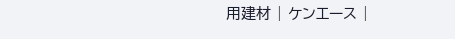用建材 | ケンエース |